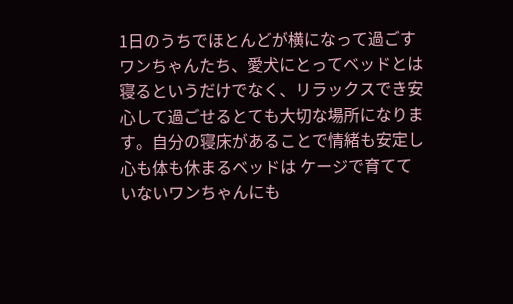1日のうちでほとんどが横になって過ごすワンちゃんたち、愛犬にとってベッドとは寝るというだけでなく、リラックスでき安心して過ごせるとても大切な場所になります。自分の寝床があることで情緒も安定し心も体も休まるベッドは ケージで育てていないワンちゃんにも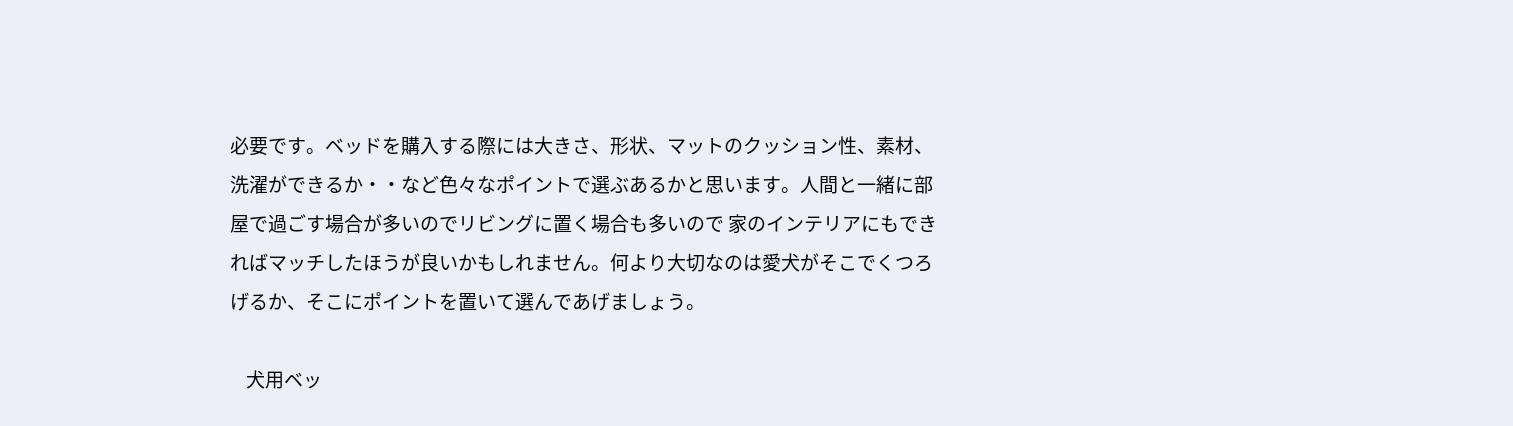必要です。ベッドを購入する際には大きさ、形状、マットのクッション性、素材、洗濯ができるか・・など色々なポイントで選ぶあるかと思います。人間と一緒に部屋で過ごす場合が多いのでリビングに置く場合も多いので 家のインテリアにもできればマッチしたほうが良いかもしれません。何より大切なのは愛犬がそこでくつろげるか、そこにポイントを置いて選んであげましょう。

    犬用ベッ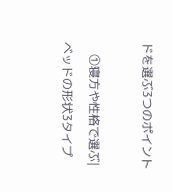ドを選ぶ3つのポイント

    ①寝方や性格で選ぶ|ベッドの形状3タイプ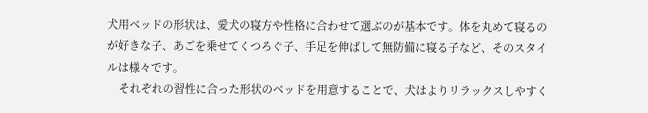犬用ベッドの形状は、愛犬の寝方や性格に合わせて選ぶのが基本です。体を丸めて寝るのが好きな子、あごを乗せてくつろぐ子、手足を伸ばして無防備に寝る子など、そのスタイルは様々です。
    それぞれの習性に合った形状のベッドを用意することで、犬はよりリラックスしやすく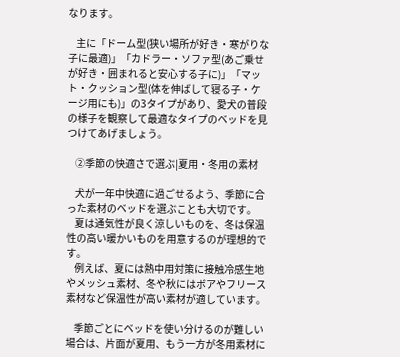なります。

    主に「ドーム型(狭い場所が好き・寒がりな子に最適)」「カドラー・ソファ型(あご乗せが好き・囲まれると安心する子に)」「マット・クッション型(体を伸ばして寝る子・ケージ用にも)」の3タイプがあり、愛犬の普段の様子を観察して最適なタイプのベッドを見つけてあげましょう。

    ②季節の快適さで選ぶ|夏用・冬用の素材

    犬が一年中快適に過ごせるよう、季節に合った素材のベッドを選ぶことも大切です。
    夏は通気性が良く涼しいものを、冬は保温性の高い暖かいものを用意するのが理想的です。
    例えば、夏には熱中用対策に接触冷感生地やメッシュ素材、冬や秋にはボアやフリース素材など保温性が高い素材が適しています。

    季節ごとにベッドを使い分けるのが難しい場合は、片面が夏用、もう一方が冬用素材に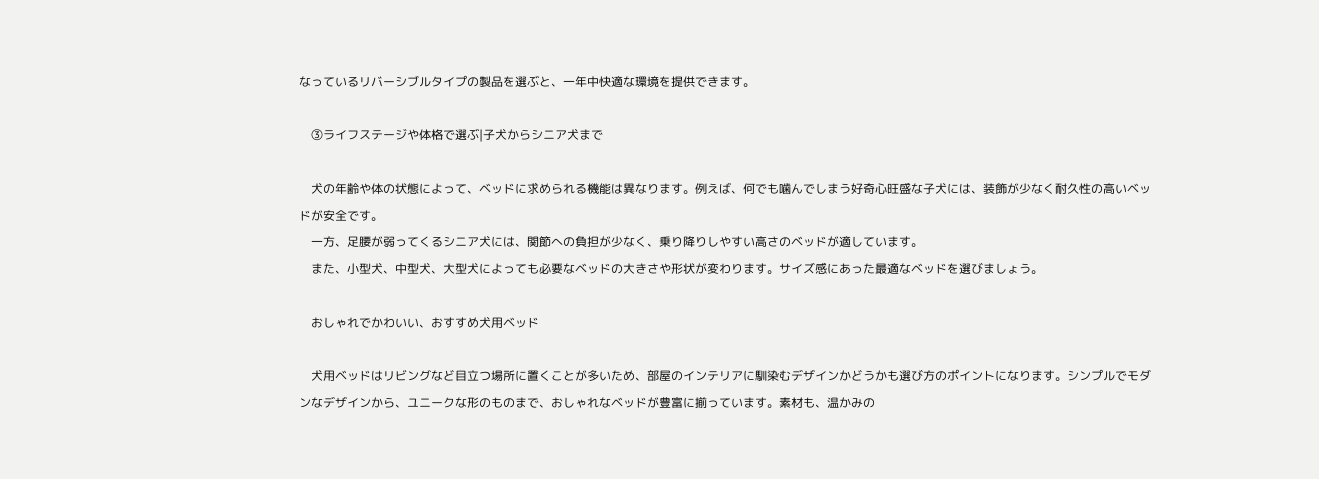なっているリバーシブルタイプの製品を選ぶと、一年中快適な環境を提供できます。

    ③ライフステージや体格で選ぶ|子犬からシニア犬まで

    犬の年齢や体の状態によって、ベッドに求められる機能は異なります。例えば、何でも噛んでしまう好奇心旺盛な子犬には、装飾が少なく耐久性の高いベッドが安全です。
    一方、足腰が弱ってくるシニア犬には、関節への負担が少なく、乗り降りしやすい高さのベッドが適しています。
    また、小型犬、中型犬、大型犬によっても必要なベッドの大きさや形状が変わります。サイズ感にあった最適なベッドを選びましょう。

    おしゃれでかわいい、おすすめ犬用ベッド

    犬用ベッドはリビングなど目立つ場所に置くことが多いため、部屋のインテリアに馴染むデザインかどうかも選び方のポイントになります。シンプルでモダンなデザインから、ユニークな形のものまで、おしゃれなベッドが豊富に揃っています。素材も、温かみの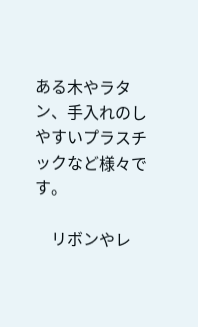ある木やラタン、手入れのしやすいプラスチックなど様々です。

    リボンやレ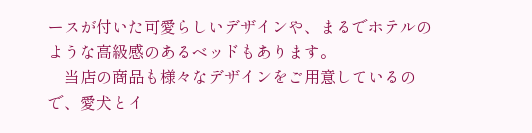ースが付いた可愛らしいデザインや、まるでホテルのような高級感のあるベッドもあります。
    当店の商品も様々なデザインをご用意しているので、愛犬とイ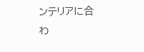ンテリアに合わ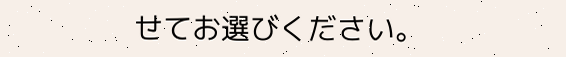せてお選びください。